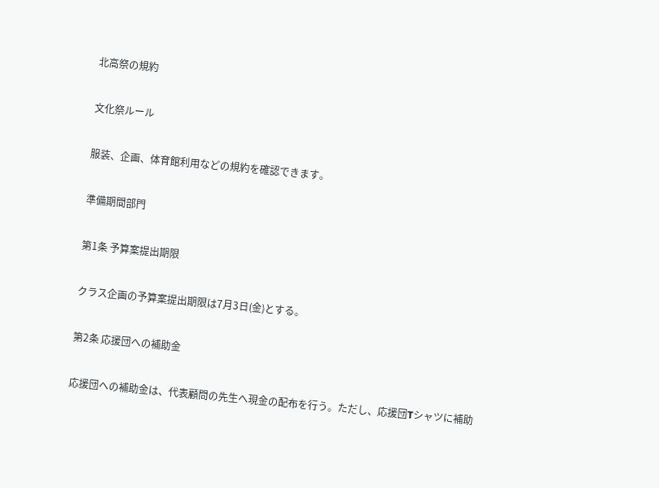北高祭の規約

文化祭ルール

服装、企画、体育館利用などの規約を確認できます。

準備期間部門

第1条 予算案提出期限

クラス企画の予算案提出期限は7月3日(金)とする。

第2条 応援団への補助金

応援団への補助金は、代表顧問の先生へ現金の配布を行う。ただし、応援団Tシャツに補助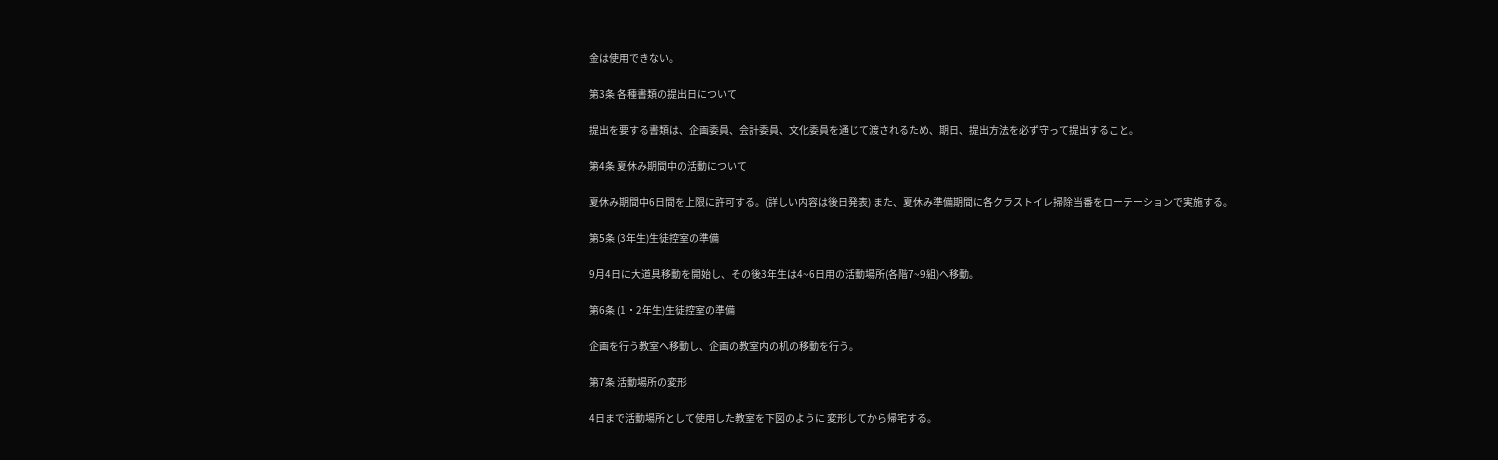金は使用できない。

第3条 各種書類の提出日について

提出を要する書類は、企画委員、会計委員、文化委員を通じて渡されるため、期日、提出方法を必ず守って提出すること。

第4条 夏休み期間中の活動について

夏休み期間中6日間を上限に許可する。(詳しい内容は後日発表) また、夏休み準備期間に各クラストイレ掃除当番をローテーションで実施する。

第5条 (3年生)生徒控室の準備

9月4日に大道具移動を開始し、その後3年生は4~6日用の活動場所(各階7~9組)へ移動。

第6条 (1・2年生)生徒控室の準備

企画を行う教室へ移動し、企画の教室内の机の移動を行う。

第7条 活動場所の変形

4日まで活動場所として使用した教室を下図のように 変形してから帰宅する。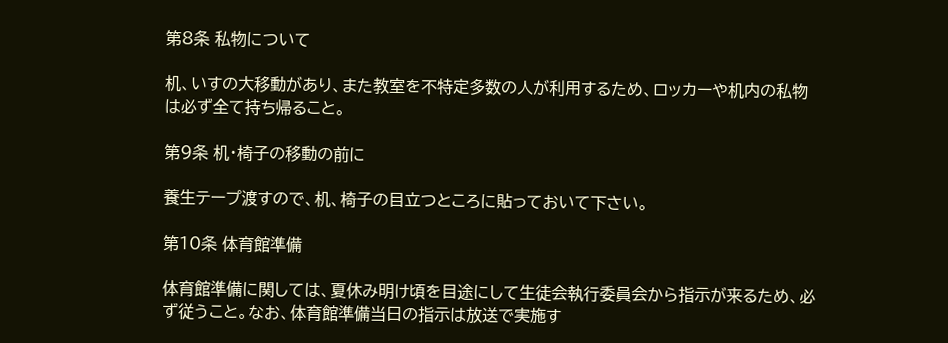第8条 私物について

机、いすの大移動があり、また教室を不特定多数の人が利用するため、ロッカーや机内の私物は必ず全て持ち帰ること。

第9条 机・椅子の移動の前に

養生テープ渡すので、机、椅子の目立つところに貼っておいて下さい。

第10条 体育館準備

体育館準備に関しては、夏休み明け頃を目途にして生徒会執行委員会から指示が来るため、必ず従うこと。なお、体育館準備当日の指示は放送で実施す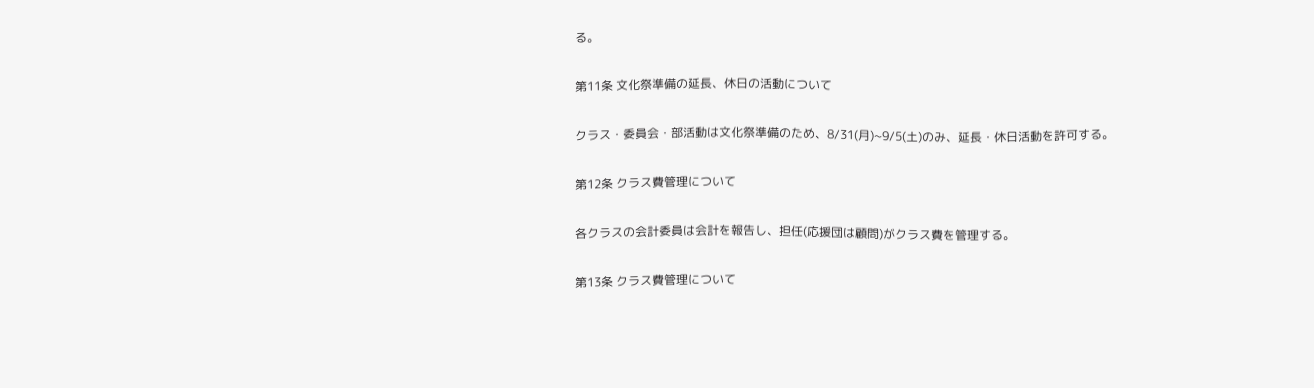る。

第11条 文化祭準備の延長、休日の活動について

クラス・委員会・部活動は文化祭準備のため、8/31(月)~9/5(土)のみ、延長・休日活動を許可する。

第12条 クラス費管理について

各クラスの会計委員は会計を報告し、担任(応援団は顧問)がクラス費を管理する。

第13条 クラス費管理について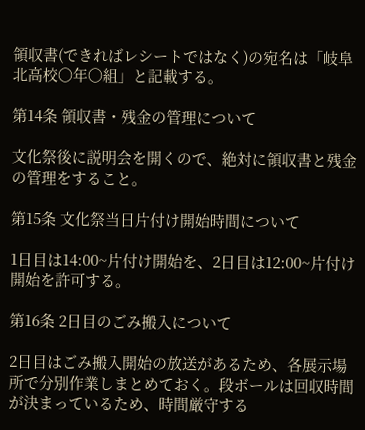領収書(できればレシートではなく)の宛名は「岐阜北高校〇年〇組」と記載する。

第14条 領収書・残金の管理について

文化祭後に説明会を開くので、絶対に領収書と残金の管理をすること。

第15条 文化祭当日片付け開始時間について

1日目は14:00~片付け開始を、2日目は12:00~片付け開始を許可する。

第16条 2日目のごみ搬入について

2日目はごみ搬入開始の放送があるため、各展示場所で分別作業しまとめておく。段ボールは回収時間が決まっているため、時間厳守する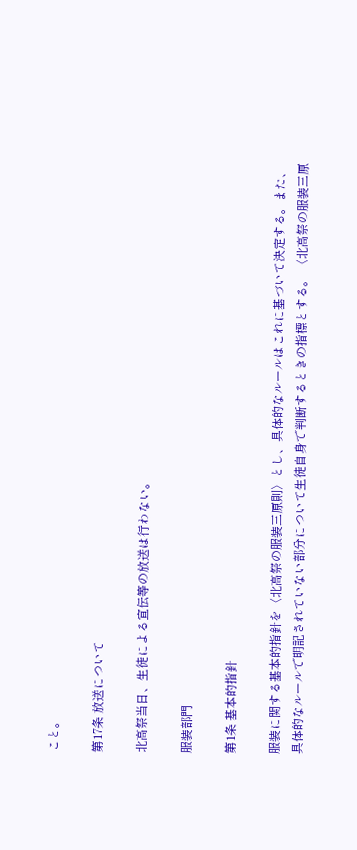こと。

第17条 放送について

北高祭当日、生徒による宣伝等の放送は行わない。

服装部門

第1条 基本的指針

服装に関する基本的指針を〈北高祭の服装三原則〉とし、具体的なルールはこれに基づいて決定する。また、具体的なルールで明記されていない部分について生徒自身で判断するときの指標とする。 〈北高祭の服装三原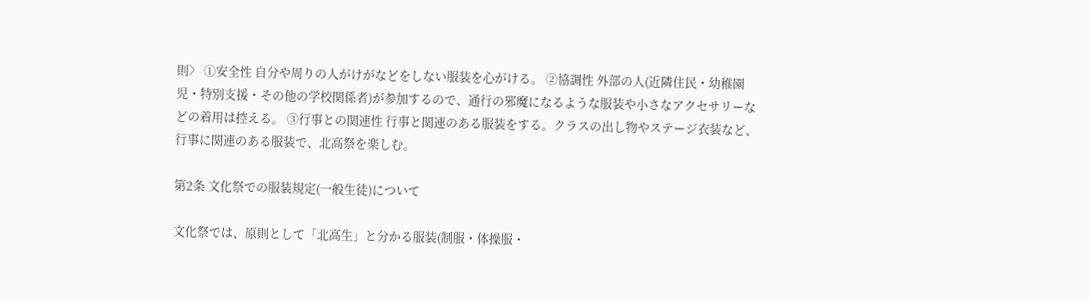則〉 ①安全性 自分や周りの人がけがなどをしない服装を心がける。 ②協調性 外部の人(近隣住民・幼稚園児・特別支援・その他の学校関係者)が参加するので、通行の邪魔になるような服装や小さなアクセサリーなどの着用は控える。 ③行事との関連性 行事と関連のある服装をする。クラスの出し物やステージ衣装など、行事に関連のある服装で、北高祭を楽しむ。

第2条 文化祭での服装規定(一般生徒)について

文化祭では、原則として「北高生」と分かる服装(制服・体操服・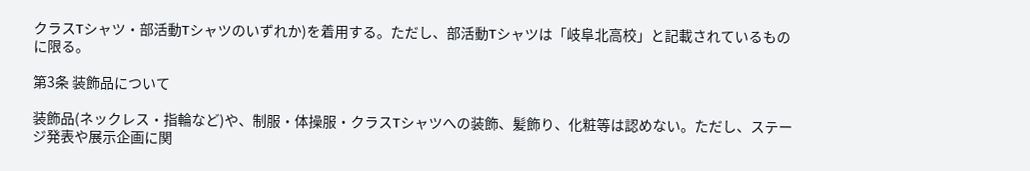クラスTシャツ・部活動Tシャツのいずれか)を着用する。ただし、部活動Tシャツは「岐阜北高校」と記載されているものに限る。

第3条 装飾品について

装飾品(ネックレス・指輪など)や、制服・体操服・クラスTシャツへの装飾、髪飾り、化粧等は認めない。ただし、ステージ発表や展示企画に関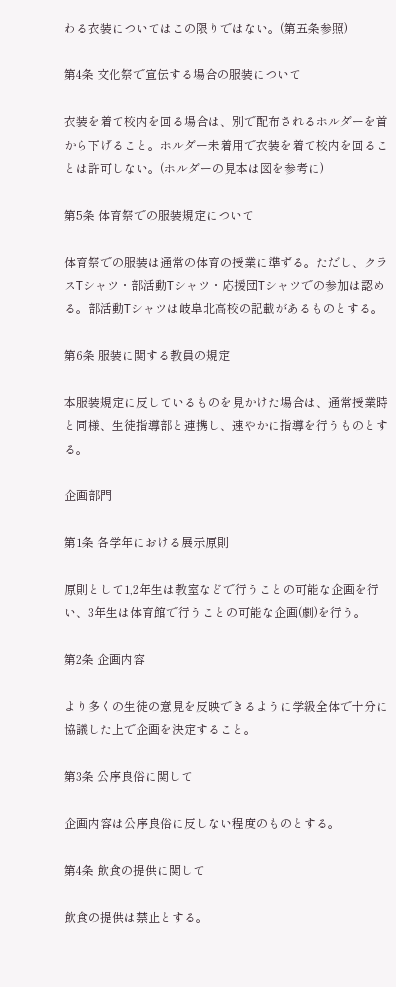わる衣装についてはこの限りではない。(第五条参照)

第4条 文化祭で宣伝する場合の服装について

衣装を着て校内を回る場合は、別で配布されるホルダーを首から下げること。ホルダー未着用で衣装を着て校内を回ることは許可しない。(ホルダーの見本は図を参考に)

第5条 体育祭での服装規定について

体育祭での服装は通常の体育の授業に準ずる。ただし、クラスTシャツ・部活動Tシャツ・応援団Tシャツでの参加は認める。部活動Tシャツは岐阜北高校の記載があるものとする。

第6条 服装に関する教員の規定

本服装規定に反しているものを見かけた場合は、通常授業時と同様、生徒指導部と連携し、速やかに指導を行うものとする。

企画部門

第1条 各学年における展示原則

原則として1,2年生は教室などで行うことの可能な企画を行い、3年生は体育館で行うことの可能な企画(劇)を行う。

第2条 企画内容

より多くの生徒の意見を反映できるように学級全体で十分に協議した上で企画を決定すること。

第3条 公序良俗に関して

企画内容は公序良俗に反しない程度のものとする。

第4条 飲食の提供に関して

飲食の提供は禁止とする。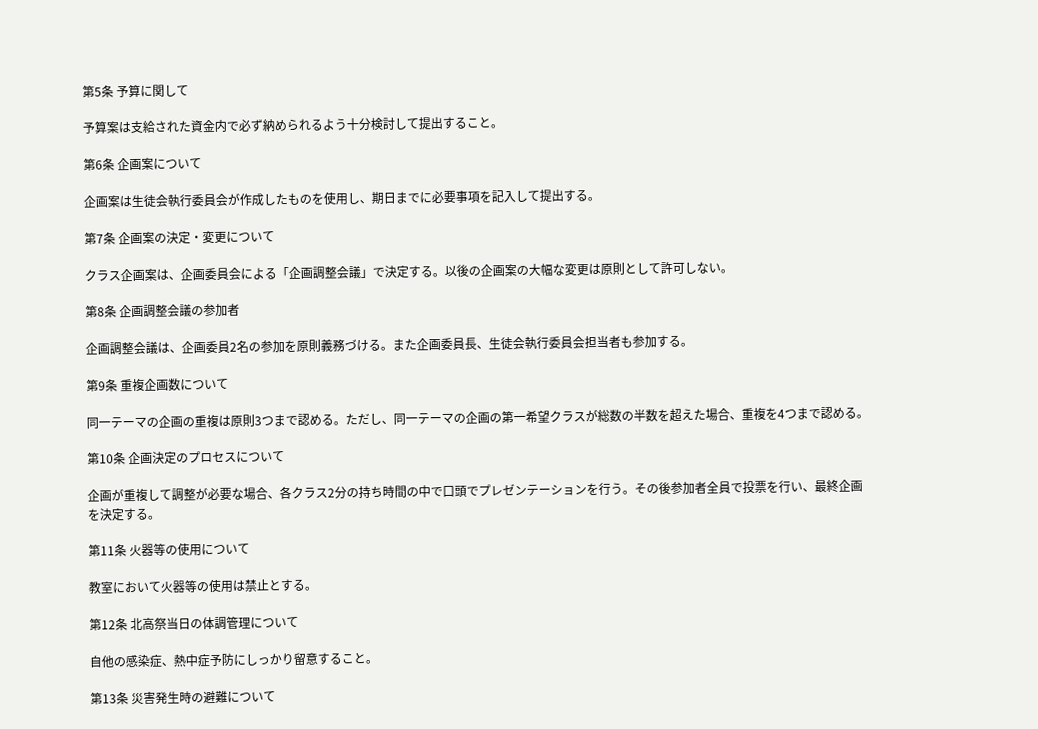第5条 予算に関して

予算案は支給された資金内で必ず納められるよう十分検討して提出すること。

第6条 企画案について

企画案は生徒会執行委員会が作成したものを使用し、期日までに必要事項を記入して提出する。

第7条 企画案の決定・変更について

クラス企画案は、企画委員会による「企画調整会議」で決定する。以後の企画案の大幅な変更は原則として許可しない。

第8条 企画調整会議の参加者

企画調整会議は、企画委員2名の参加を原則義務づける。また企画委員長、生徒会執行委員会担当者も参加する。

第9条 重複企画数について

同一テーマの企画の重複は原則3つまで認める。ただし、同一テーマの企画の第一希望クラスが総数の半数を超えた場合、重複を4つまで認める。

第10条 企画決定のプロセスについて

企画が重複して調整が必要な場合、各クラス2分の持ち時間の中で口頭でプレゼンテーションを行う。その後参加者全員で投票を行い、最終企画を決定する。

第11条 火器等の使用について

教室において火器等の使用は禁止とする。

第12条 北高祭当日の体調管理について

自他の感染症、熱中症予防にしっかり留意すること。

第13条 災害発生時の避難について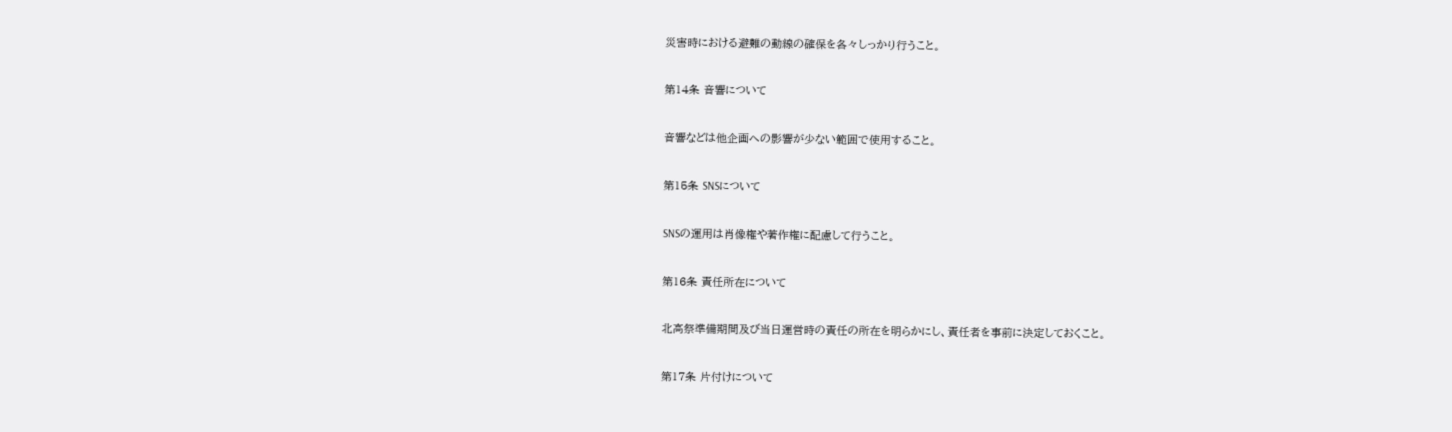災害時における避難の動線の確保を各々しっかり行うこと。

第14条 音響について

音響などは他企画への影響が少ない範囲で使用すること。

第15条 SNSについて

SNSの運用は肖像権や著作権に配慮して行うこと。

第16条 責任所在について

北高祭準備期間及び当日運営時の責任の所在を明らかにし、責任者を事前に決定しておくこと。

第17条 片付けについて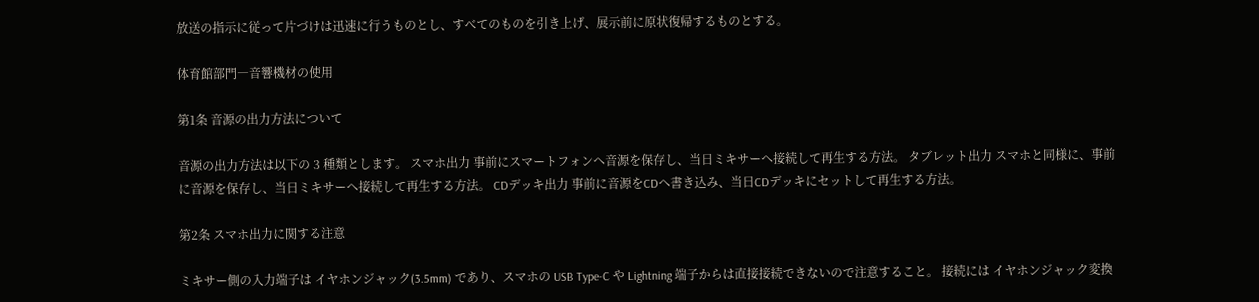放送の指示に従って片づけは迅速に行うものとし、すべてのものを引き上げ、展示前に原状復帰するものとする。

体育館部門―音響機材の使用

第1条 音源の出力方法について

音源の出力方法は以下の 3 種類とします。 スマホ出力 事前にスマートフォンへ音源を保存し、当日ミキサーへ接続して再生する方法。 タブレット出力 スマホと同様に、事前に音源を保存し、当日ミキサーへ接続して再生する方法。 CDデッキ出力 事前に音源をCDへ書き込み、当日CDデッキにセットして再生する方法。

第2条 スマホ出力に関する注意

ミキサー側の入力端子は イヤホンジャック(3.5mm) であり、スマホの USB Type‑C や Lightning 端子からは直接接続できないので注意すること。 接続には イヤホンジャック変換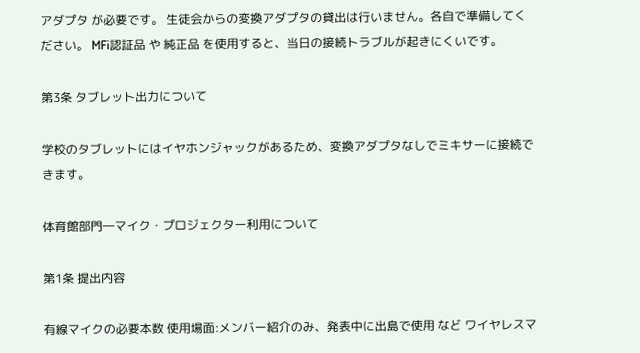アダプタ が必要です。 生徒会からの変換アダプタの貸出は行いません。各自で準備してください。 MFi認証品 や 純正品 を使用すると、当日の接続トラブルが起きにくいです。

第3条 タブレット出力について

学校のタブレットにはイヤホンジャックがあるため、変換アダプタなしでミキサーに接続できます。

体育館部門―マイク・プロジェクター利用について

第1条 提出内容

有線マイクの必要本数 使用場面:メンバー紹介のみ、発表中に出島で使用 など ワイヤレスマ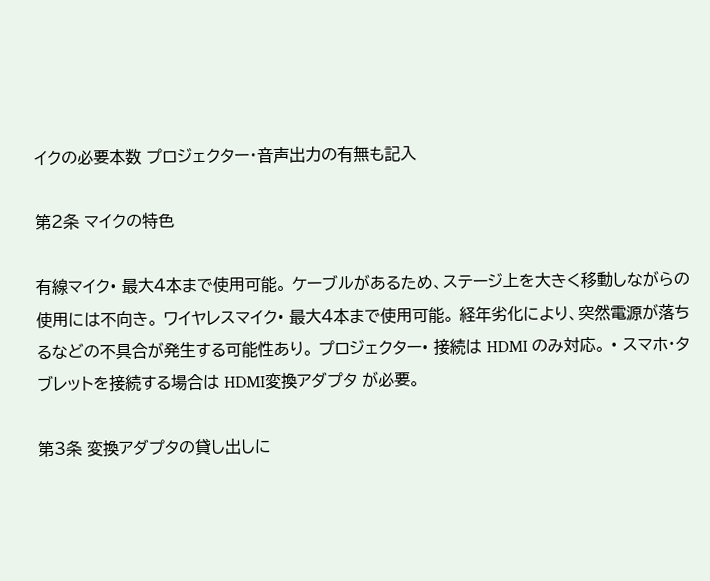イクの必要本数 プロジェクター・音声出力の有無も記入

第2条 マイクの特色

有線マイク• 最大4本まで使用可能。 ケーブルがあるため、ステージ上を大きく移動しながらの使用には不向き。 ワイヤレスマイク• 最大4本まで使用可能。 経年劣化により、突然電源が落ちるなどの不具合が発生する可能性あり。 プロジェクター• 接続は HDMI のみ対応。 • スマホ・タブレットを接続する場合は HDMI変換アダプタ が必要。

第3条 変換アダプタの貸し出しに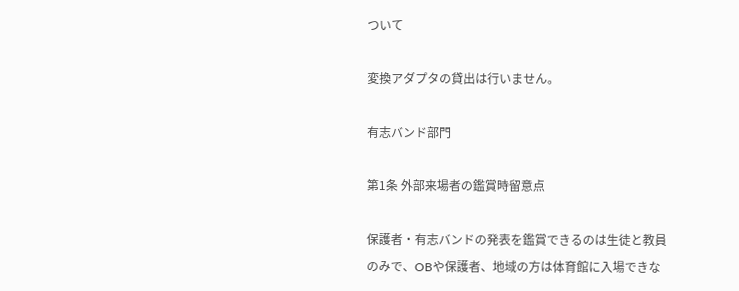ついて

変換アダプタの貸出は行いません。

有志バンド部門

第1条 外部来場者の鑑賞時留意点

保護者・有志バンドの発表を鑑賞できるのは生徒と教員のみで、OBや保護者、地域の方は体育館に入場できな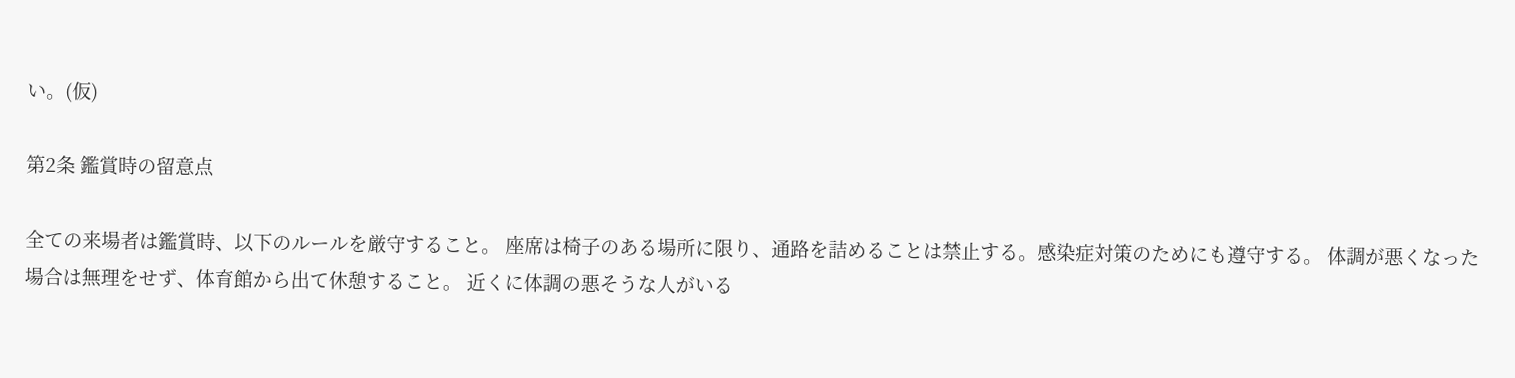い。(仮)

第2条 鑑賞時の留意点

全ての来場者は鑑賞時、以下のルールを厳守すること。 座席は椅子のある場所に限り、通路を詰めることは禁止する。感染症対策のためにも遵守する。 体調が悪くなった場合は無理をせず、体育館から出て休憩すること。 近くに体調の悪そうな人がいる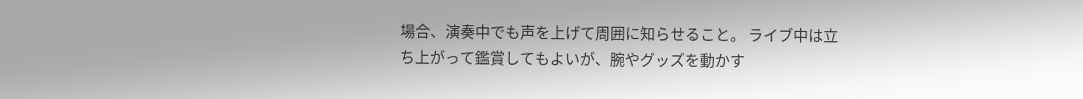場合、演奏中でも声を上げて周囲に知らせること。 ライブ中は立ち上がって鑑賞してもよいが、腕やグッズを動かす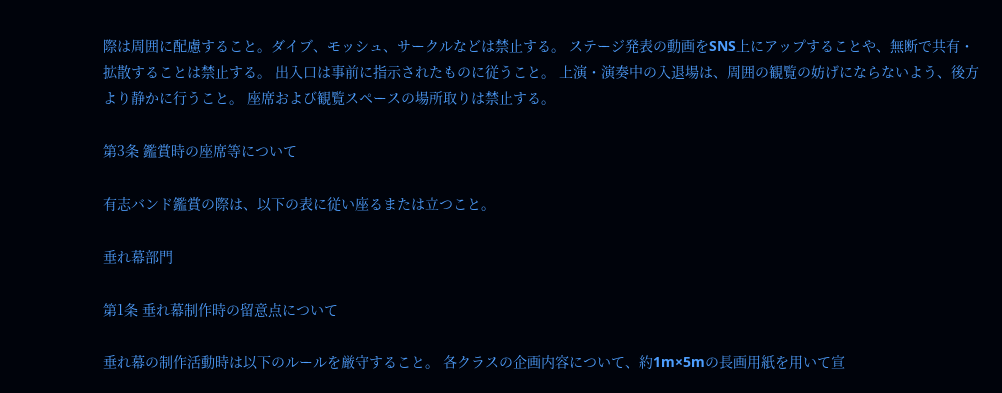際は周囲に配慮すること。ダイブ、モッシュ、サークルなどは禁止する。 ステージ発表の動画をSNS上にアップすることや、無断で共有・拡散することは禁止する。 出入口は事前に指示されたものに従うこと。 上演・演奏中の入退場は、周囲の観覧の妨げにならないよう、後方より静かに行うこと。 座席および観覧スペースの場所取りは禁止する。

第3条 鑑賞時の座席等について

有志バンド鑑賞の際は、以下の表に従い座るまたは立つこと。

垂れ幕部門

第1条 垂れ幕制作時の留意点について

垂れ幕の制作活動時は以下のルールを厳守すること。 各クラスの企画内容について、約1m×5mの長画用紙を用いて宣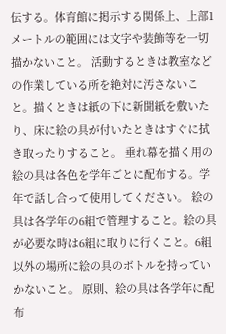伝する。体育館に掲示する関係上、上部1メートルの範囲には文字や装飾等を一切描かないこと。 活動するときは教室などの作業している所を絶対に汚さないこと。描くときは紙の下に新聞紙を敷いたり、床に絵の具が付いたときはすぐに拭き取ったりすること。 垂れ幕を描く用の絵の具は各色を学年ごとに配布する。学年で話し合って使用してください。 絵の具は各学年の6組で管理すること。絵の具が必要な時は6組に取りに行くこと。6組以外の場所に絵の具のボトルを持っていかないこと。 原則、絵の具は各学年に配布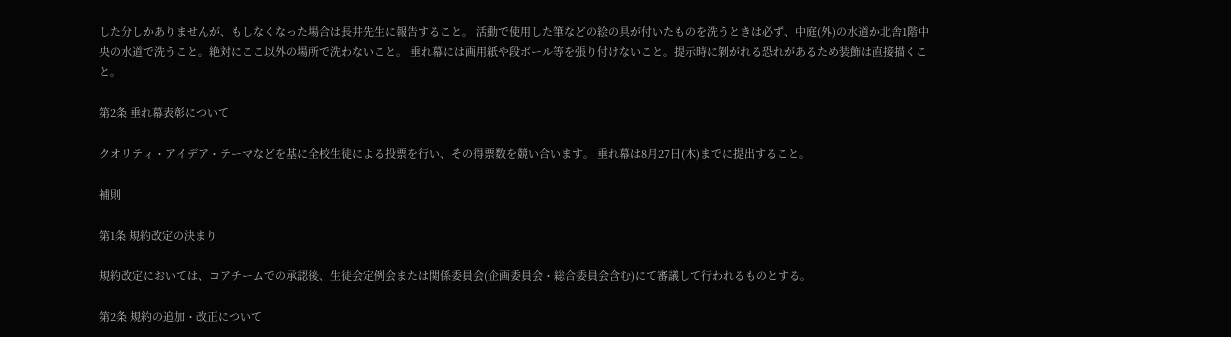した分しかありませんが、もしなくなった場合は長井先生に報告すること。 活動で使用した筆などの絵の具が付いたものを洗うときは必ず、中庭(外)の水道か北舎1階中央の水道で洗うこと。絶対にここ以外の場所で洗わないこと。 垂れ幕には画用紙や段ボール等を張り付けないこと。提示時に剝がれる恐れがあるため装飾は直接描くこと。

第2条 垂れ幕表彰について

クオリティ・アイデア・テーマなどを基に全校生徒による投票を行い、その得票数を競い合います。 垂れ幕は8月27日(木)までに提出すること。

補則

第1条 規約改定の決まり

規約改定においては、コアチームでの承認後、生徒会定例会または関係委員会(企画委員会・総合委員会含む)にて審議して行われるものとする。

第2条 規約の追加・改正について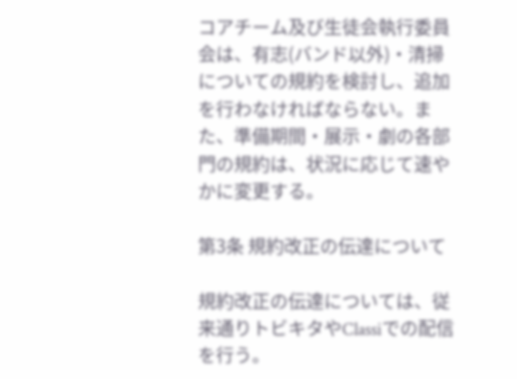コアチーム及び生徒会執行委員会は、有志(バンド以外)・清掃についての規約を検討し、追加を行わなければならない。また、準備期間・展示・劇の各部門の規約は、状況に応じて速やかに変更する。

第3条 規約改正の伝達について

規約改正の伝達については、従来通りトビキタやClassiでの配信を行う。